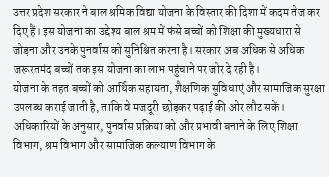उत्तर प्रदेश सरकार ने बाल श्रमिक विद्या योजना के विस्तार की दिशा में कदम तेज कर दिए हैं। इस योजना का उद्देश्य बाल श्रम में फंसे बच्चों को शिक्षा की मुख्यधारा से जोड़ना और उनके पुनर्वास को सुनिश्चित करना है। सरकार अब अधिक से अधिक जरूरतमंद बच्चों तक इस योजना का लाभ पहुंचाने पर जोर दे रही है।
योजना के तहत बच्चों को आर्थिक सहायता, शैक्षणिक सुविधाएं और सामाजिक सुरक्षा उपलब्ध कराई जाती है, ताकि वे मजदूरी छोड़कर पढ़ाई की ओर लौट सकें। अधिकारियों के अनुसार, पुनर्वास प्रक्रिया को और प्रभावी बनाने के लिए शिक्षा विभाग, श्रम विभाग और सामाजिक कल्याण विभाग के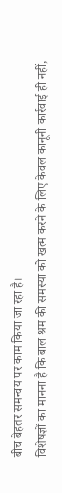बीच बेहतर समन्वय पर काम किया जा रहा है।
विशेषज्ञों का मानना है कि बाल श्रम की समस्या को खत्म करने के लिए केवल कानूनी कार्रवाई ही नहीं,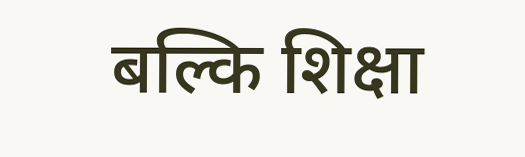बल्कि शिक्षा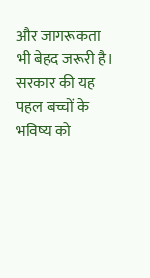और जागरूकता भी बेहद जरूरी है। सरकार की यह पहल बच्चों के भविष्य को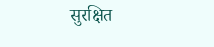सुरक्षित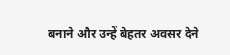बनाने और उन्हें बेहतर अवसर देने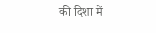की दिशा में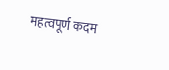महत्वपूर्ण कदम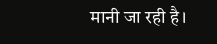मानी जा रही है।